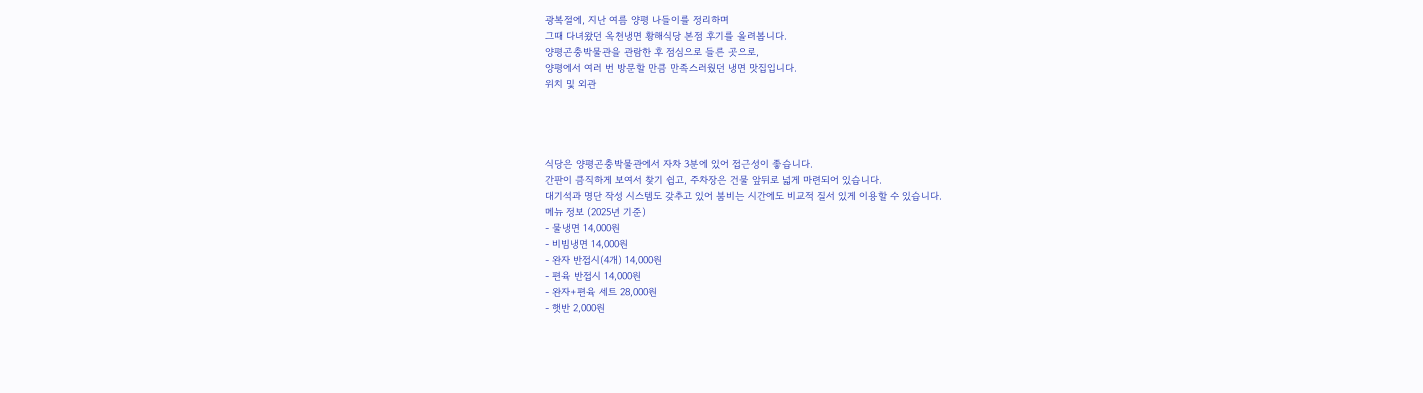광복절에, 지난 여름 양평 나들이를 정리하며
그때 다녀왔던 옥천냉면 황해식당 본점 후기를 올려봅니다.
양평곤충박물관을 관람한 후 점심으로 들른 곳으로,
양평에서 여러 번 방문할 만큼 만족스러웠던 냉면 맛집입니다.
위치 및 외관




식당은 양평곤충박물관에서 자차 3분에 있어 접근성이 좋습니다.
간판이 큼직하게 보여서 찾기 쉽고, 주차장은 건물 앞뒤로 넓게 마련되어 있습니다.
대기석과 명단 작성 시스템도 갖추고 있어 붐비는 시간에도 비교적 질서 있게 이용할 수 있습니다.
메뉴 정보 (2025년 기준)
- 물냉면 14,000원
- 비빔냉면 14,000원
- 완자 반접시(4개) 14,000원
- 편육 반접시 14,000원
- 완자+편육 세트 28,000원
- 햇반 2,000원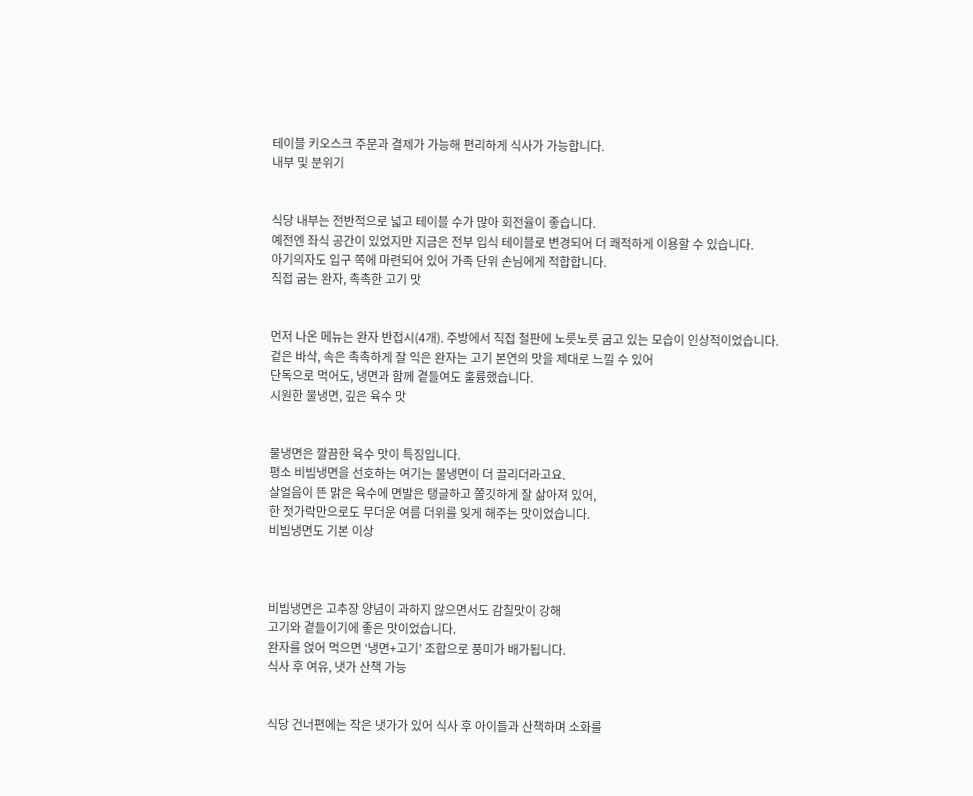테이블 키오스크 주문과 결제가 가능해 편리하게 식사가 가능합니다.
내부 및 분위기


식당 내부는 전반적으로 넓고 테이블 수가 많아 회전율이 좋습니다.
예전엔 좌식 공간이 있었지만 지금은 전부 입식 테이블로 변경되어 더 쾌적하게 이용할 수 있습니다.
아기의자도 입구 쪽에 마련되어 있어 가족 단위 손님에게 적합합니다.
직접 굽는 완자, 촉촉한 고기 맛


먼저 나온 메뉴는 완자 반접시(4개). 주방에서 직접 철판에 노릇노릇 굽고 있는 모습이 인상적이었습니다.
겉은 바삭, 속은 촉촉하게 잘 익은 완자는 고기 본연의 맛을 제대로 느낄 수 있어
단독으로 먹어도, 냉면과 함께 곁들여도 훌륭했습니다.
시원한 물냉면, 깊은 육수 맛


물냉면은 깔끔한 육수 맛이 특징입니다.
평소 비빔냉면을 선호하는 여기는 물냉면이 더 끌리더라고요.
살얼음이 뜬 맑은 육수에 면발은 탱글하고 쫄깃하게 잘 삶아져 있어,
한 젓가락만으로도 무더운 여름 더위를 잊게 해주는 맛이었습니다.
비빔냉면도 기본 이상



비빔냉면은 고추장 양념이 과하지 않으면서도 감칠맛이 강해
고기와 곁들이기에 좋은 맛이었습니다.
완자를 얹어 먹으면 ‘냉면+고기’ 조합으로 풍미가 배가됩니다.
식사 후 여유, 냇가 산책 가능


식당 건너편에는 작은 냇가가 있어 식사 후 아이들과 산책하며 소화를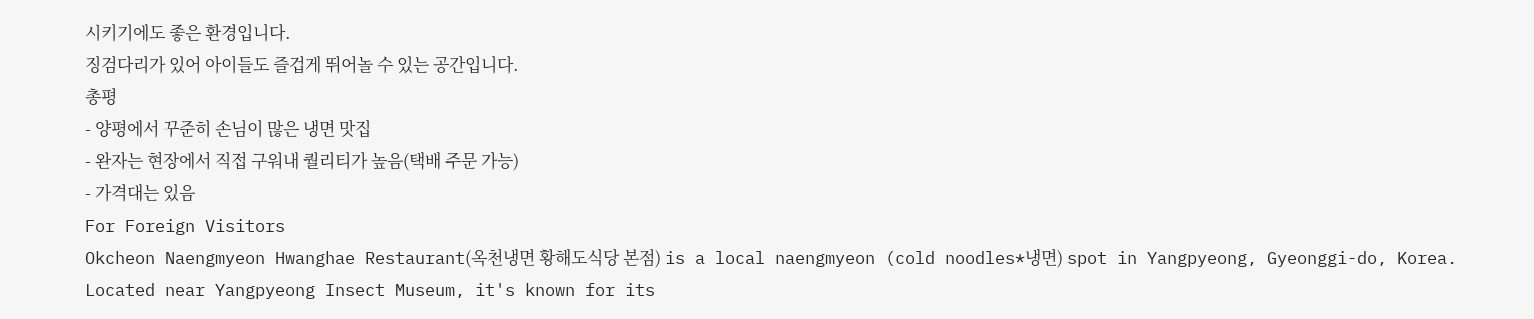시키기에도 좋은 환경입니다.
징검다리가 있어 아이들도 즐겁게 뛰어놀 수 있는 공간입니다.
총평
- 양평에서 꾸준히 손님이 많은 냉면 맛집
- 완자는 현장에서 직접 구워내 퀄리티가 높음(택배 주문 가능)
- 가격대는 있음
For Foreign Visitors
Okcheon Naengmyeon Hwanghae Restaurant(옥천냉면 황해도식당 본점) is a local naengmyeon (cold noodles*냉면) spot in Yangpyeong, Gyeonggi-do, Korea.
Located near Yangpyeong Insect Museum, it's known for its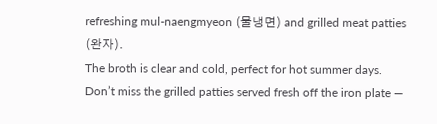refreshing mul-naengmyeon (물냉면) and grilled meat patties (완자).
The broth is clear and cold, perfect for hot summer days.
Don’t miss the grilled patties served fresh off the iron plate —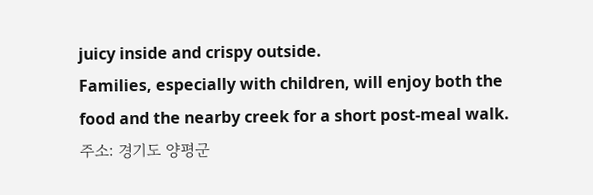juicy inside and crispy outside.
Families, especially with children, will enjoy both the food and the nearby creek for a short post-meal walk.
주소: 경기도 양평군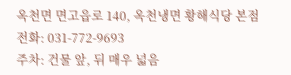옥천면 면고읍로 140, 옥천냉면 황해식당 본점
전화: 031-772-9693
주차: 건물 앞, 뒤 매우 넓음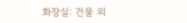화장실: 건물 외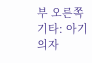부 오른쪽
기타: 아기의자